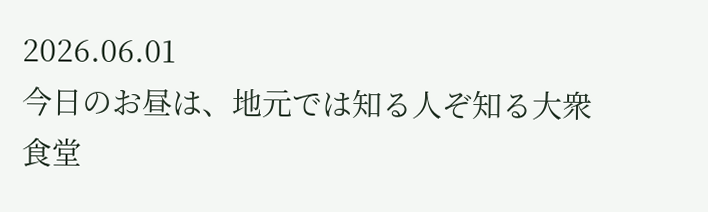2026.06.01
今日のお昼は、地元では知る人ぞ知る大衆食堂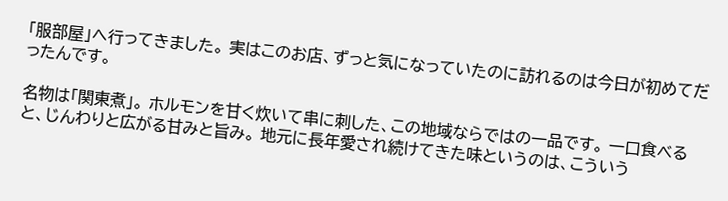「服部屋」へ行ってきました。 実はこのお店、ずっと気になっていたのに訪れるのは今日が初めてだったんです。

名物は「関東煮」。 ホルモンを甘く炊いて串に刺した、この地域ならではの一品です。 一口食べると、じんわりと広がる甘みと旨み。 地元に長年愛され続けてきた味というのは、こういう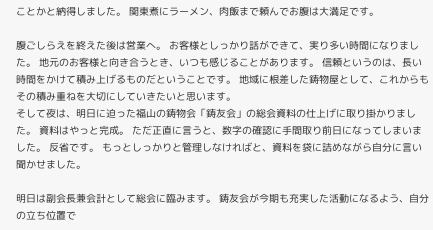ことかと納得しました。 関東煮にラーメン、肉飯まで頼んでお腹は大満足です。

腹ごしらえを終えた後は営業へ。 お客様としっかり話ができて、実り多い時間になりました。 地元のお客様と向き合うとき、いつも感じることがあります。 信頼というのは、長い時間をかけて積み上げるものだということです。 地域に根差した鋳物屋として、これからもその積み重ねを大切にしていきたいと思います。
そして夜は、明日に迫った福山の鋳物会「鋳友会」の総会資料の仕上げに取り掛かりました。 資料はやっと完成。 ただ正直に言うと、数字の確認に手間取り前日になってしまいました。 反省です。 もっとしっかりと管理しなければと、資料を袋に詰めながら自分に言い聞かせました。

明日は副会長兼会計として総会に臨みます。 鋳友会が今期も充実した活動になるよう、自分の立ち位置で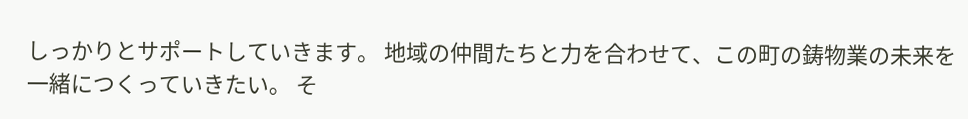しっかりとサポートしていきます。 地域の仲間たちと力を合わせて、この町の鋳物業の未来を一緒につくっていきたい。 そ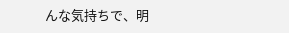んな気持ちで、明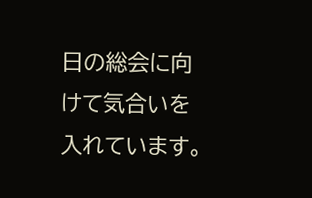日の総会に向けて気合いを入れています。